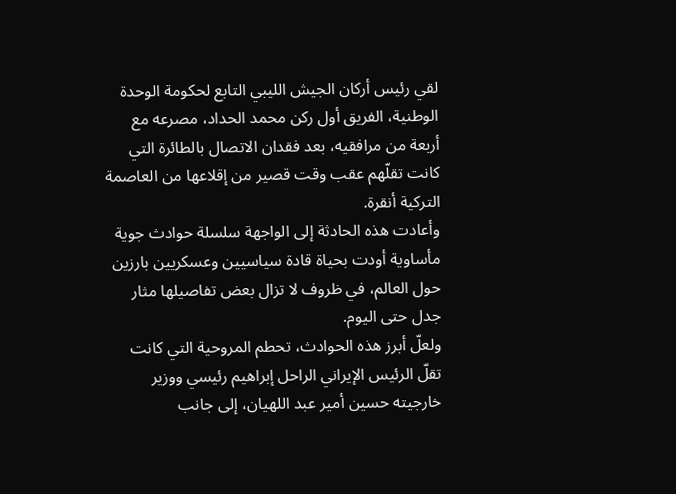لقي رئيس أركان الجيش الليبي التابع لحكومة الوحدة الوطنية، الفريق أول ركن محمد الحداد، مصرعه مع أربعة من مرافقيه، بعد فقدان الاتصال بالطائرة التي كانت تقلّهم عقب وقت قصير من إقلاعها من العاصمة التركية أنقرة.
وأعادت هذه الحادثة إلى الواجهة سلسلة حوادث جوية مأساوية أودت بحياة قادة سياسيين وعسكريين بارزين حول العالم، في ظروف لا تزال بعض تفاصيلها مثار جدل حتى اليوم.
ولعلّ أبرز هذه الحوادث، تحطم المروحية التي كانت تقلّ الرئيس الإيراني الراحل إبراهيم رئيسي ووزير خارجيته حسين أمير عبد اللهيان، إلى جانب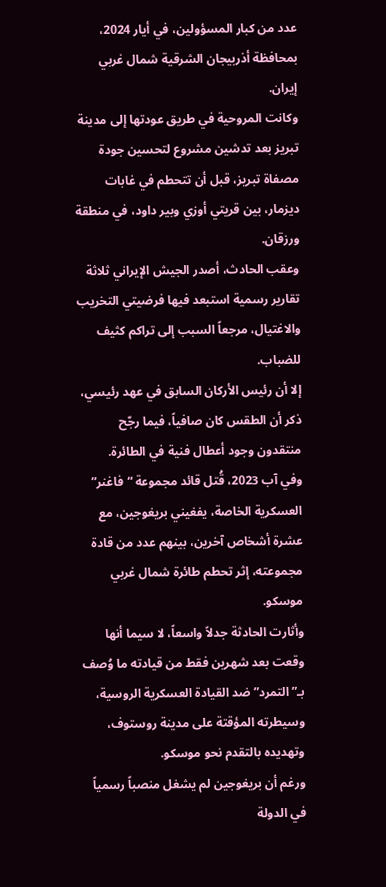عدد من كبار المسؤولين، في أيار 2024، بمحافظة أذربيجان الشرقية شمال غربي إيران.
وكانت المروحية في طريق عودتها إلى مدينة تبريز بعد تدشين مشروع لتحسين جودة مصفاة تبريز، قبل أن تتحطم في غابات ديزمار، بين قريتي أوزي وبير داود، في منطقة ورزقان.
وعقب الحادث، أصدر الجيش الإيراني ثلاثة تقارير رسمية استبعد فيها فرضيتي التخريب والاغتيال، مرجعاً السبب إلى تراكم كثيف للضباب.
إلا أن رئيس الأركان السابق في عهد رئيسي، ذكر أن الطقس كان صافياً، فيما رجّح منتقدون وجود أعطال فنية في الطائرة.
وفي آب 2023، قُتل قائد مجموعة “فاغنر” العسكرية الخاصة، يفغيني بريغوجين، مع عشرة أشخاص آخرين، بينهم عدد من قادة مجموعته، إثر تحطم طائرة شمال غربي موسكو.
وأثارت الحادثة جدلاً واسعاً، لا سيما أنها وقعت بعد شهرين فقط من قيادته ما وُصف بـ”التمرد” ضد القيادة العسكرية الروسية، وسيطرته المؤقتة على مدينة روستوف، وتهديده بالتقدم نحو موسكو.
ورغم أن بريغوجين لم يشغل منصباً رسمياً في الدولة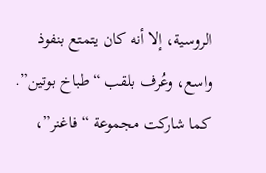الروسية، إلا أنه كان يتمتع بنفوذ واسع، وعُرف بلقب “طباخ بوتين”.
كما شاركت مجموعة “فاغنر”،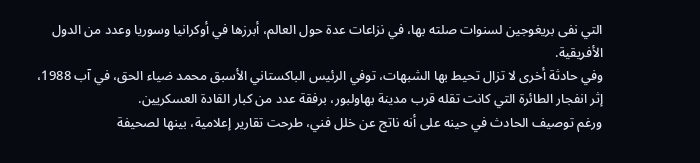التي نفى بريغوجين لسنوات صلته بها، في نزاعات عدة حول العالم، أبرزها في أوكرانيا وسوريا وعدد من الدول الأفريقية.
وفي حادثة أخرى لا تزال تحيط بها الشبهات، توفي الرئيس الباكستاني الأسبق محمد ضياء الحق، في آب 1988، إثر انفجار الطائرة التي كانت تقله قرب مدينة بهاولبور، برفقة عدد من كبار القادة العسكريين.
ورغم توصيف الحادث في حينه على أنه ناتج عن خلل فني، طرحت تقارير إعلامية، بينها لصحيفة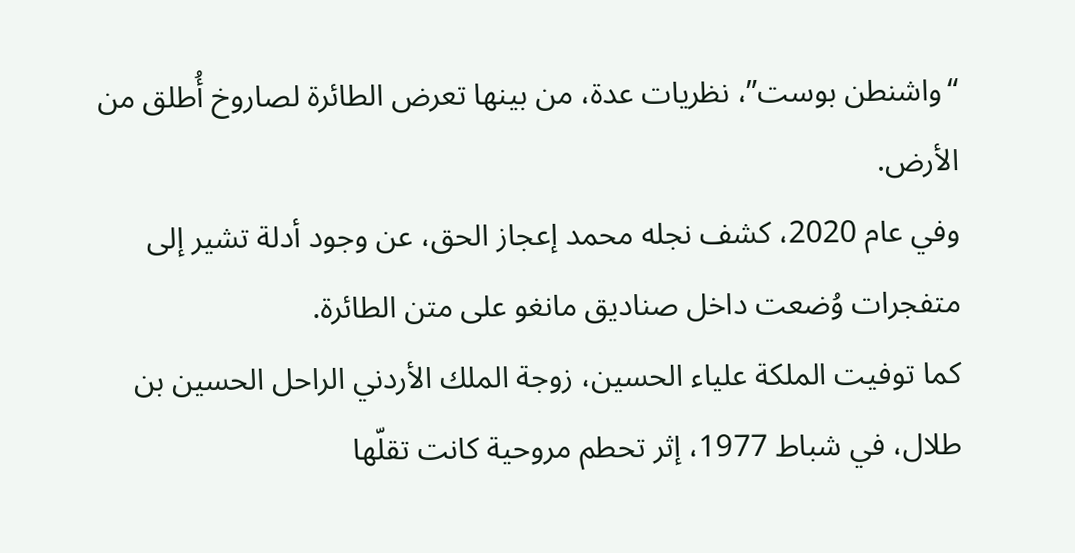“واشنطن بوست”، نظريات عدة، من بينها تعرض الطائرة لصاروخ أُطلق من الأرض.
وفي عام 2020، كشف نجله محمد إعجاز الحق، عن وجود أدلة تشير إلى متفجرات وُضعت داخل صناديق مانغو على متن الطائرة.
كما توفيت الملكة علياء الحسين، زوجة الملك الأردني الراحل الحسين بن طلال، في شباط 1977، إثر تحطم مروحية كانت تقلّها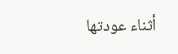أثناء عودتها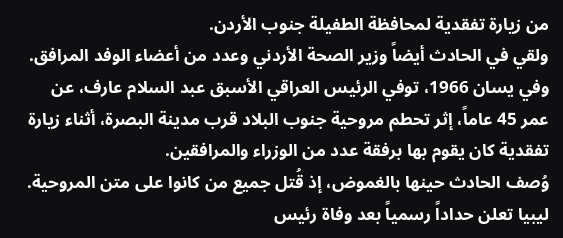من زيارة تفقدية لمحافظة الطفيلة جنوب الأردن.
ولقي في الحادث أيضاً وزير الصحة الأردني وعدد من أعضاء الوفد المرافق.
وفي يسان 1966، توفي الرئيس العراقي الأسبق عبد السلام عارف، عن عمر 45 عاماً، إثر تحطم مروحية جنوب البلاد قرب مدينة البصرة، أثناء زيارة تفقدية كان يقوم بها برفقة عدد من الوزراء والمرافقين.
وُصف الحادث حينها بالغموض، إذ قُتل جميع من كانوا على متن المروحية.
ليبيا تعلن حداداً رسمياً بعد وفاة رئيس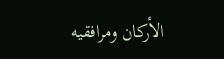الأركان ومرافقيه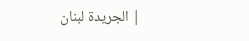| الجريدة لبنان